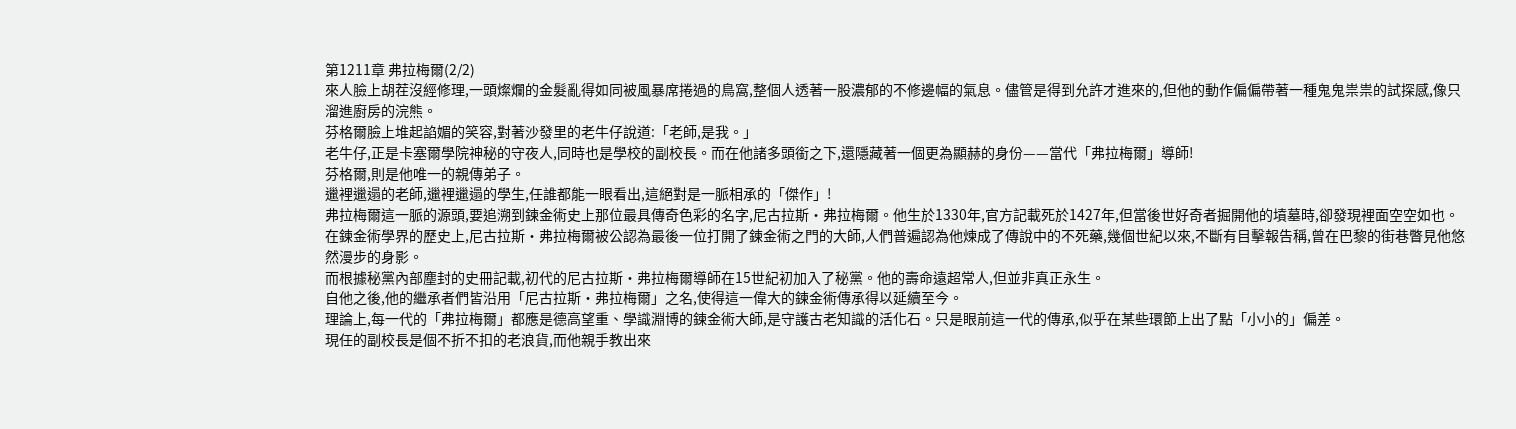第1211章 弗拉梅爾(2/2)
來人臉上胡茬沒經修理,一頭燦爛的金髮亂得如同被風暴席捲過的鳥窩,整個人透著一股濃郁的不修邊幅的氣息。儘管是得到允許才進來的,但他的動作偏偏帶著一種鬼鬼祟祟的試探感,像只溜進廚房的浣熊。
芬格爾臉上堆起諂媚的笑容,對著沙發里的老牛仔說道:「老師,是我。」
老牛仔,正是卡塞爾學院神秘的守夜人,同時也是學校的副校長。而在他諸多頭銜之下,還隱藏著一個更為顯赫的身份——當代「弗拉梅爾」導師!
芬格爾,則是他唯一的親傳弟子。
邋裡邋遢的老師,邋裡邋遢的學生,任誰都能一眼看出,這絕對是一脈相承的「傑作」!
弗拉梅爾這一脈的源頭,要追溯到鍊金術史上那位最具傳奇色彩的名字,尼古拉斯·弗拉梅爾。他生於1330年,官方記載死於1427年,但當後世好奇者掘開他的墳墓時,卻發現裡面空空如也。
在鍊金術學界的歷史上,尼古拉斯·弗拉梅爾被公認為最後一位打開了鍊金術之門的大師,人們普遍認為他煉成了傳說中的不死藥,幾個世紀以來,不斷有目擊報告稱,曾在巴黎的街巷瞥見他悠然漫步的身影。
而根據秘黨內部塵封的史冊記載,初代的尼古拉斯·弗拉梅爾導師在15世紀初加入了秘黨。他的壽命遠超常人,但並非真正永生。
自他之後,他的繼承者們皆沿用「尼古拉斯·弗拉梅爾」之名,使得這一偉大的鍊金術傳承得以延續至今。
理論上,每一代的「弗拉梅爾」都應是德高望重、學識淵博的鍊金術大師,是守護古老知識的活化石。只是眼前這一代的傳承,似乎在某些環節上出了點「小小的」偏差。
現任的副校長是個不折不扣的老浪貨,而他親手教出來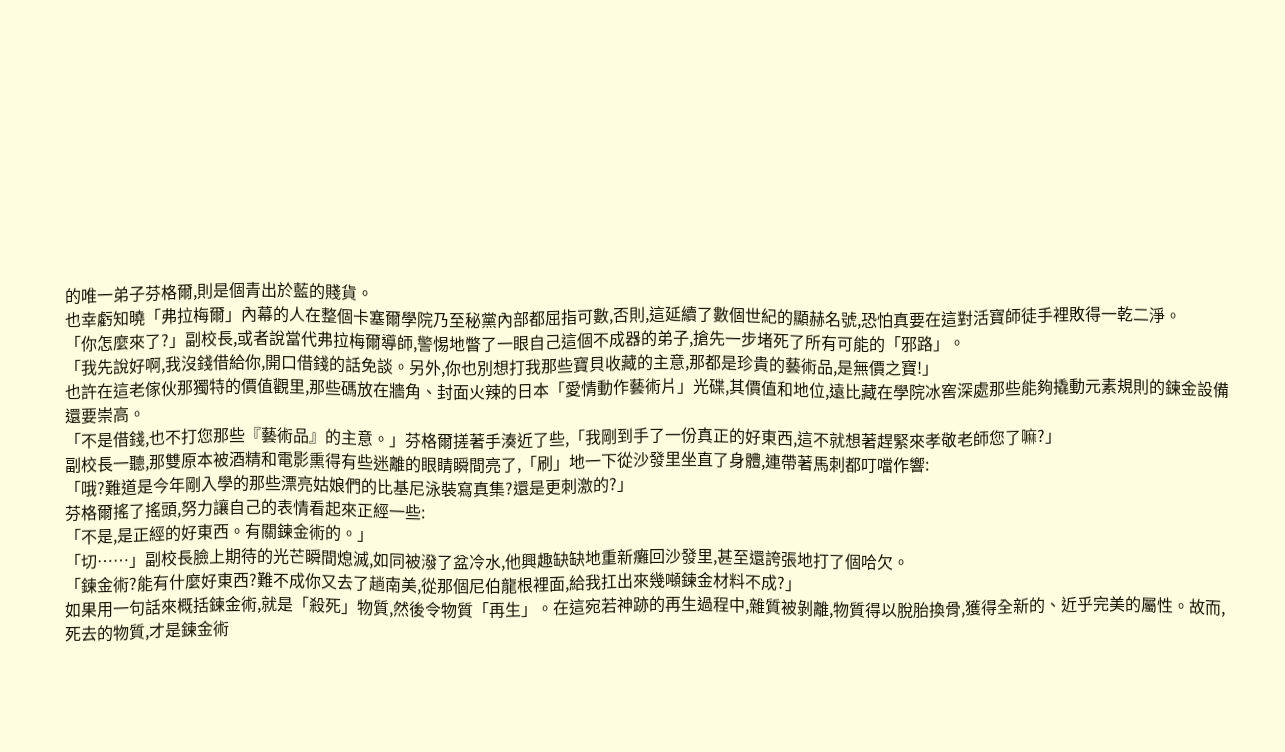的唯一弟子芬格爾,則是個青出於藍的賤貨。
也幸虧知曉「弗拉梅爾」內幕的人在整個卡塞爾學院乃至秘黨內部都屈指可數,否則,這延續了數個世紀的顯赫名號,恐怕真要在這對活寶師徒手裡敗得一乾二淨。
「你怎麼來了?」副校長,或者說當代弗拉梅爾導師,警惕地瞥了一眼自己這個不成器的弟子,搶先一步堵死了所有可能的「邪路」。
「我先說好啊,我沒錢借給你,開口借錢的話免談。另外,你也別想打我那些寶貝收藏的主意,那都是珍貴的藝術品,是無價之寶!」
也許在這老傢伙那獨特的價值觀里,那些碼放在牆角、封面火辣的日本「愛情動作藝術片」光碟,其價值和地位,遠比藏在學院冰窖深處那些能夠撬動元素規則的鍊金設備還要崇高。
「不是借錢,也不打您那些『藝術品』的主意。」芬格爾搓著手湊近了些,「我剛到手了一份真正的好東西,這不就想著趕緊來孝敬老師您了嘛?」
副校長一聽,那雙原本被酒精和電影熏得有些迷離的眼睛瞬間亮了,「刷」地一下從沙發里坐直了身體,連帶著馬刺都叮噹作響:
「哦?難道是今年剛入學的那些漂亮姑娘們的比基尼泳裝寫真集?還是更刺激的?」
芬格爾搖了搖頭,努力讓自己的表情看起來正經一些:
「不是,是正經的好東西。有關鍊金術的。」
「切……」副校長臉上期待的光芒瞬間熄滅,如同被潑了盆冷水,他興趣缺缺地重新癱回沙發里,甚至還誇張地打了個哈欠。
「鍊金術?能有什麼好東西?難不成你又去了趟南美,從那個尼伯龍根裡面,給我扛出來幾噸鍊金材料不成?」
如果用一句話來概括鍊金術,就是「殺死」物質,然後令物質「再生」。在這宛若神跡的再生過程中,雜質被剝離,物質得以脫胎換骨,獲得全新的、近乎完美的屬性。故而,死去的物質,才是鍊金術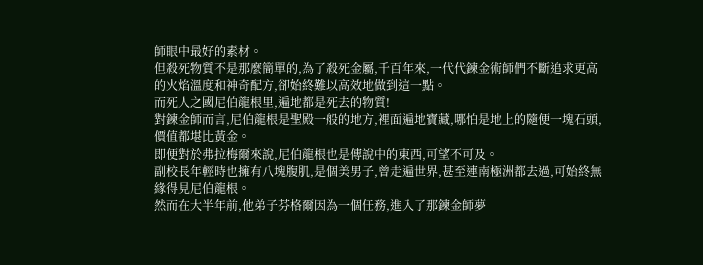師眼中最好的素材。
但殺死物質不是那麼簡單的,為了殺死金屬,千百年來,一代代鍊金術師們不斷追求更高的火焰溫度和神奇配方,卻始終難以高效地做到這一點。
而死人之國尼伯龍根里,遍地都是死去的物質!
對鍊金師而言,尼伯龍根是聖殿一般的地方,裡面遍地寶藏,哪怕是地上的隨便一塊石頭,價值都堪比黃金。
即便對於弗拉梅爾來說,尼伯龍根也是傳說中的東西,可望不可及。
副校長年輕時也擁有八塊腹肌,是個美男子,曾走遍世界,甚至連南極洲都去過,可始終無緣得見尼伯龍根。
然而在大半年前,他弟子芬格爾因為一個任務,進入了那鍊金師夢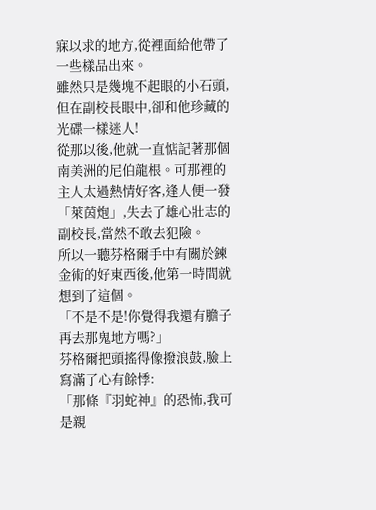寐以求的地方,從裡面給他帶了一些樣品出來。
雖然只是幾塊不起眼的小石頭,但在副校長眼中,卻和他珍藏的光碟一樣迷人!
從那以後,他就一直惦記著那個南美洲的尼伯龍根。可那裡的主人太過熱情好客,逢人便一發「萊茵炮」,失去了雄心壯志的副校長,當然不敢去犯險。
所以一聽芬格爾手中有關於鍊金術的好東西後,他第一時間就想到了這個。
「不是不是!你覺得我還有膽子再去那鬼地方嗎?」
芬格爾把頭搖得像撥浪鼓,臉上寫滿了心有餘悸:
「那條『羽蛇神』的恐怖,我可是親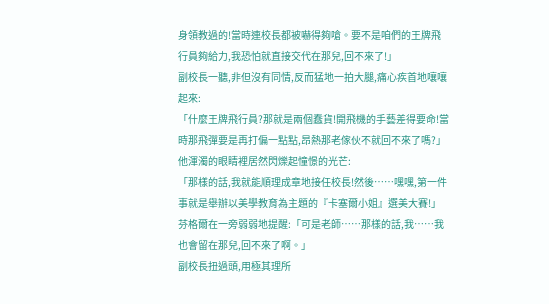身領教過的!當時連校長都被嚇得夠嗆。要不是咱們的王牌飛行員夠給力,我恐怕就直接交代在那兒,回不來了!」
副校長一聽,非但沒有同情,反而猛地一拍大腿,痛心疾首地嚷嚷起來:
「什麼王牌飛行員?那就是兩個蠢貨!開飛機的手藝差得要命!當時那飛彈要是再打偏一點點,昂熱那老傢伙不就回不來了嗎?」
他渾濁的眼睛裡居然閃爍起憧憬的光芒:
「那樣的話,我就能順理成章地接任校長!然後……嘿嘿,第一件事就是舉辦以美學教育為主題的『卡塞爾小姐』選美大賽!」
芬格爾在一旁弱弱地提醒:「可是老師……那樣的話,我……我也會留在那兒,回不來了啊。」
副校長扭過頭,用極其理所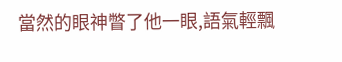當然的眼神瞥了他一眼,語氣輕飄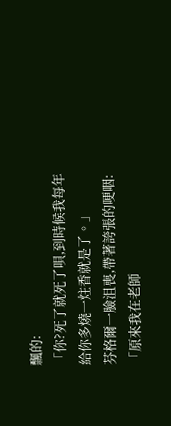飄的:
「你?死了就死了唄,到時候我每年給你多燒一炷香就是了。」
芬格爾一臉沮喪,帶著誇張的哽咽:
「原來我在老師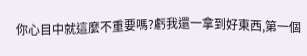你心目中就這麼不重要嗎?虧我還一拿到好東西,第一個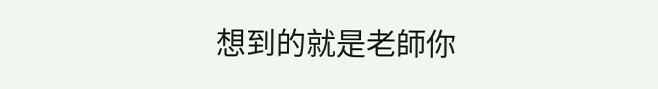想到的就是老師你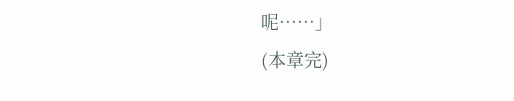呢……」
(本章完)